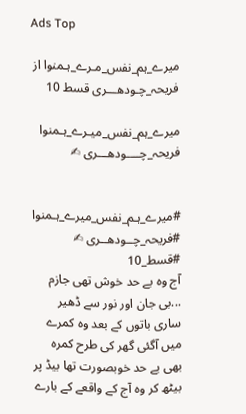Ads Top

میرے_ہم_نفس_مـرے_ہـمنوا از فریحہ_چـودھـــری قسط 10

میرے_ہم_نفس_میـرے_ہـمنوا
فریحہ_چــــودھـــری ✍


#میرے_ہـم_نفس_میرے_ہـمنوا
#فریحہ_چــودھــری ✍
#قسط_10
آج وہ بے حد خوش تھی جازم ...بی جان اور نور سے ڈھیر ساری باتوں کے بعد وہ کمرے میں آگئی گھر کی طرح کمرہ بھی بے حد خوبصورت تھا بیڈ پر بیٹھ کر وہ آج کے واقعے کے بارے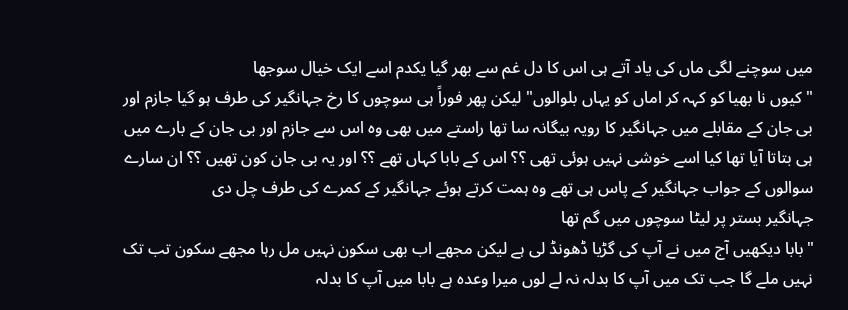میں سوچنے لگی ماں کی یاد آتے ہی اس کا دل غم سے بھر گیا یکدم اسے ایک خیال سوجھا
"کیوں نا بھیا کو کہہ کر اماں کو یہاں بلوالوں" لیکن پھر فوراً ہی سوچوں کا رخ جہانگیر کی طرف ہو گیا جازم اور بی جان کے مقابلے میں جہانگیر کا رویہ بیگانہ سا تھا راستے میں بھی وہ اس سے جازم اور بی جان کے بارے میں ہی بتاتا آیا تھا کیا اسے خوشی نہیں ہوئی تھی ؟؟ اس کے بابا کہاں تھے ؟؟ اور یہ بی جان کون تھیں ؟؟ ان سارے سوالوں کے جواب جہانگیر کے پاس ہی تھے وہ ہمت کرتے ہوئے جہانگیر کے کمرے کی طرف چل دی
جہانگیر بستر پر لیٹا سوچوں میں گم تھا
"بابا دیکھیں آج میں نے آپ کی گڑیا ڈھونڈ لی ہے لیکن مجھے اب بھی سکون نہیں مل رہا مجھے سکون تب تک نہیں ملے گا جب تک میں آپ کا بدلہ نہ لے لوں میرا وعدہ ہے بابا میں آپ کا بدلہ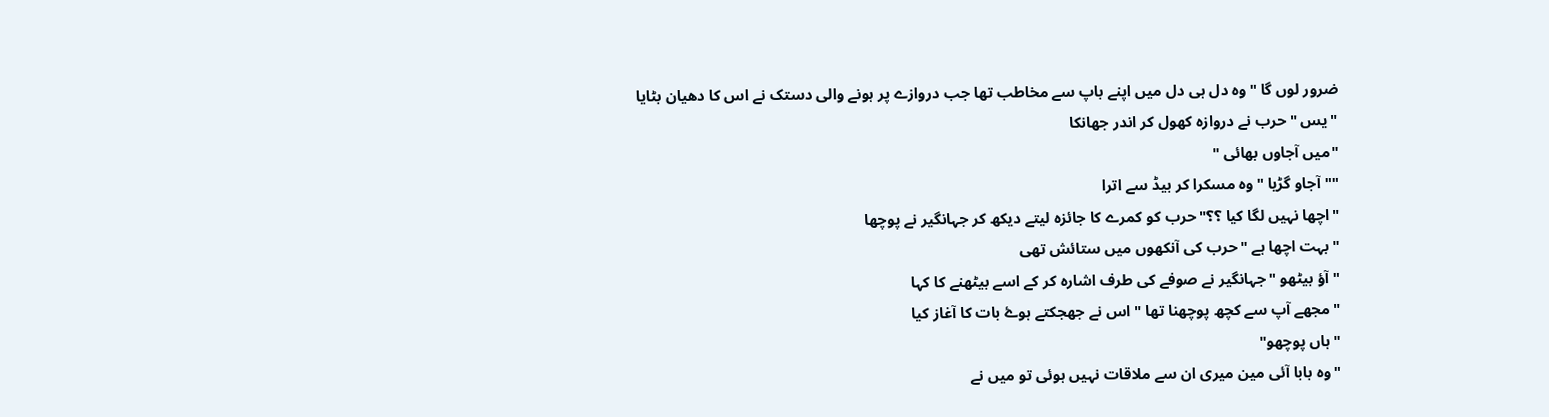ضرور لوں گا "وہ دل ہی دل میں اپنے باپ سے مخاطب تھا جب دروازے پر ہونے والی دستک نے اس کا دھیان بٹایا
"یس "حرب نے دروازہ کھول کر اندر جھانکا
"میں آجاوں بھائی "
""آجاو گڑیا "وہ مسکرا کر بیڈ سے اترا
"اچھا نہیں لگا کیا ؟؟"حرب کو کمرے کا جائزہ لیتے دیکھ کر جہانگیر نے پوچھا
"بہت اچھا ہے "حرب کی آنکھوں میں ستائش تھی
"آؤ بیٹھو "جہانگیر نے صوفے کی طرف اشارہ کر کے اسے بیٹھنے کا کہا
"مجھے آپ سے کچھ پوچھنا تھا "اس نے جھجکتے ہوۓ بات کا آغاز کیا
"ہاں پوچھو"
"وہ بابا آئی مین میری ان سے ملاقات نہیں ہوئی تو میں نے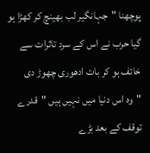پوچھنا "جہانگیر لب بھینچ کر کھڑا ہو گیا حرب نے اس کے سرد تاثرات سے خائف ہو کر بات ادھوری چھوڑ دی
"وہ اس دنیا میں نہیں ہیں "قدرے توقف کے بعد بڑے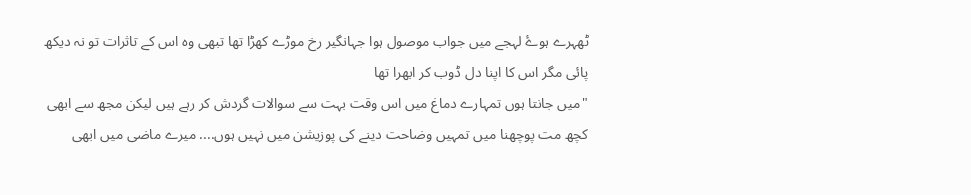ٹھہرے ہوۓ لہجے میں جواب موصول ہوا جہانگیر رخ موڑے کھڑا تھا تبھی وہ اس کے تاثرات تو نہ دیکھ پائی مگر اس کا اپنا دل ڈوب کر ابھرا تھا
"میں جانتا ہوں تمہارے دماغ میں اس وقت بہت سے سوالات گردش کر رہے ہیں لیکن مجھ سے ابھی کچھ مت پوچھنا میں تمہیں وضاحت دینے کی پوزیشن میں نہیں ہوں.... میرے ماضی میں ابھی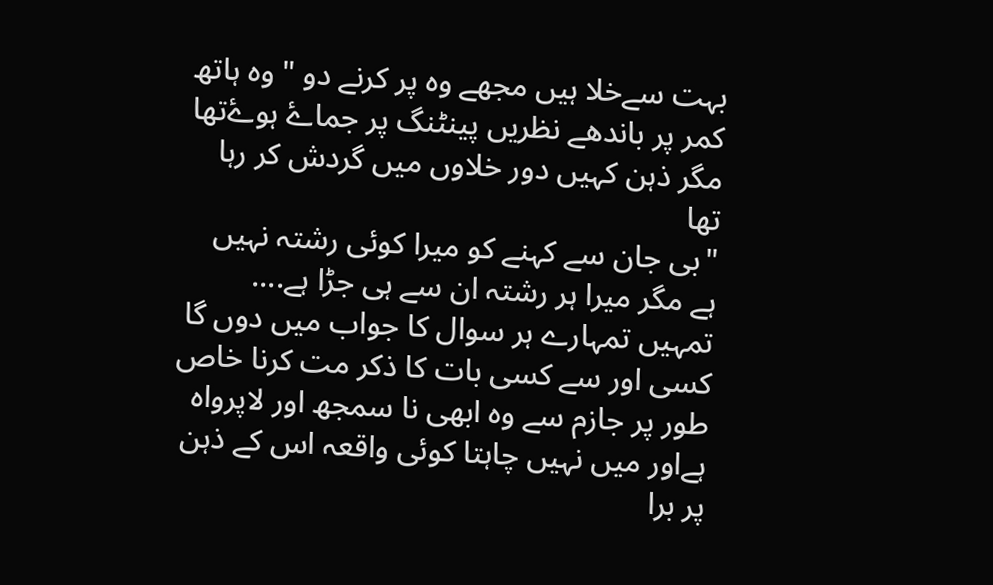بہت سےخلا ہیں مجھے وہ پر کرنے دو " وہ ہاتھ کمر پر باندھے نظریں پینٹنگ پر جماۓ ہوۓتھا مگر ذہن کہیں دور خلاوں میں گردش کر رہا تھا
"بی جان سے کہنے کو میرا کوئی رشتہ نہیں ہے مگر میرا ہر رشتہ ان سے ہی جڑا ہے.... تمہیں تمہارے ہر سوال کا جواب میں دوں گا کسی اور سے کسی بات کا ذکر مت کرنا خاص طور پر جازم سے وہ ابھی نا سمجھ اور لاپرواہ ہےاور میں نہیں چاہتا کوئی واقعہ اس کے ذہن پر برا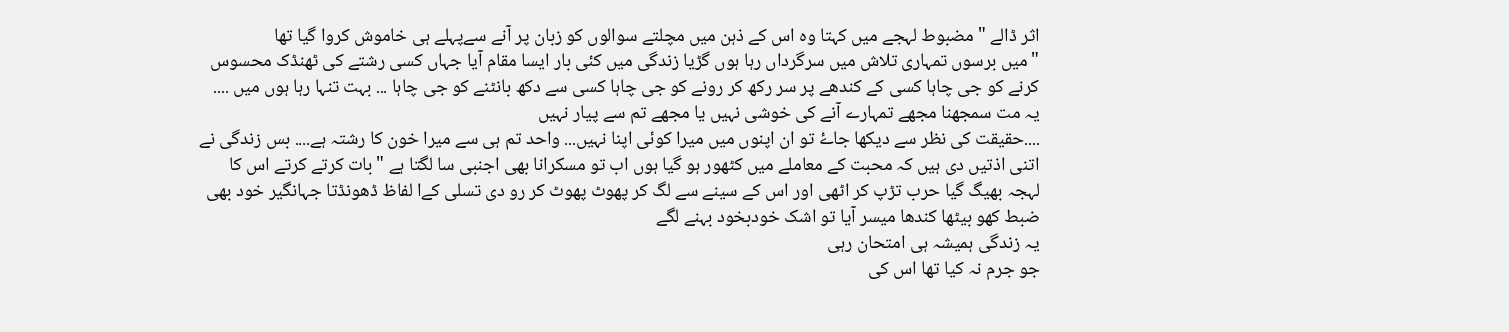اثر ڈالے "مضبوط لہجے میں کہتا وہ اس کے ذہن میں مچلتے سوالوں کو زبان پر آنے سےپہلے ہی خاموش کروا گیا تھا
"میں برسوں تمہاری تلاش میں سرگرداں رہا ہوں گڑیا زندگی میں کئی بار ایسا مقام آیا جہاں کسی رشتے کی ٹھنڈک محسوس کرنے کو جی چاہا کسی کے کندھے پر سر رکھ کر رونے کو جی چاہا کسی سے دکھ بانٹنے کو جی چاہا ... بہت تنہا رہا ہوں میں ....
یہ مت سمجھنا مجھے تمہارے آنے کی خوشی نہیں یا مجھے تم سے پیار نہیں
....حقیقت کی نظر سے دیکھا جاۓ تو ان اپنوں میں میرا کوئی اپنا نہیں... واحد تم ہی سے میرا خون کا رشتہ ہے.... بس زندگی نے اتنی اذتیں دی ہیں کہ محبت کے معاملے میں کٹھور ہو گیا ہوں اب تو مسکرانا بھی اجنبی سا لگتا ہے "بات کرتے کرتے اس کا لہجہ بھیگ گیا حرب تڑپ کر اٹھی اور اس کے سینے سے لگ کر پھوٹ پھوٹ کر رو دی تسلی کےا لفاظ ڈھونڈتا جہانگیر خود بھی ضبط کھو بیٹھا کندھا میسر آیا تو اشک خودبخود بہنے لگے
یہ زندگی ہمیشہ ہی امتحان رہی
جو جرم نہ کیا تھا اس کی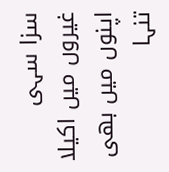سزا سہی
غیروں میں اکیلا اپنوں میں بھی تنہا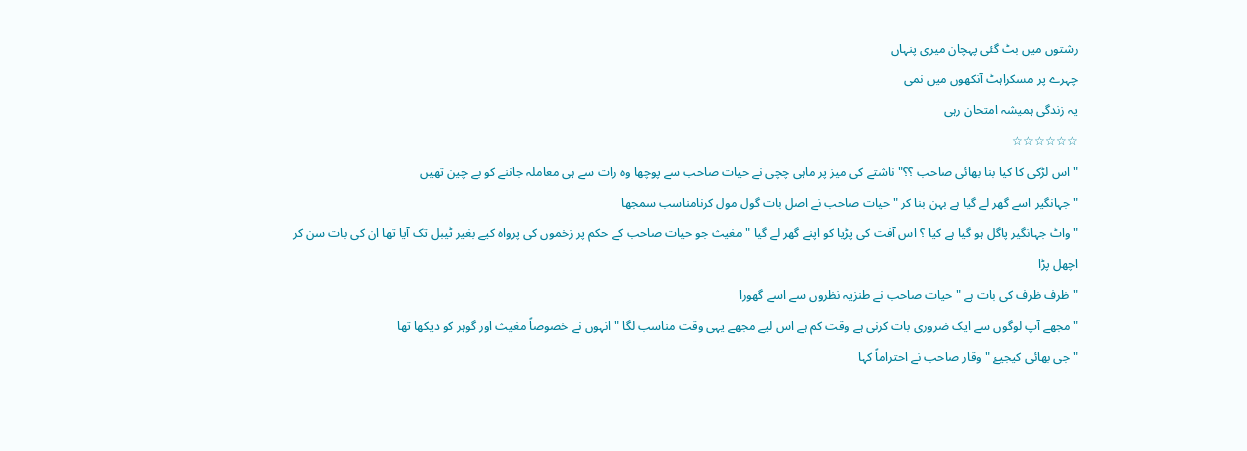رشتوں میں بٹ گئی پہچان میری پنہاں
چہرے پر مسکراہٹ آنکھوں میں نمی
یہ زندگی ہمیشہ امتحان رہی
☆☆☆☆☆☆
"اس لڑکی کا کیا بنا بھائی صاحب ؟؟" ناشتے کی میز پر ماہی چچی نے حیات صاحب سے پوچھا وہ رات سے ہی معاملہ جاننے کو بے چین تھیں
"جہانگیر اسے گھر لے گیا ہے بہن بنا کر "حیات صاحب نے اصل بات گول مول کرنامناسب سمجھا
"واٹ جہانگیر پاگل ہو گیا ہے کیا ؟ اس آفت کی پڑیا کو اپنے گھر لے گیا " مغیث جو حیات صاحب کے حکم پر زخموں کی پرواہ کیے بغیر ٹیبل تک آیا تھا ان کی بات سن کر اچھل پڑا
"ظرف ظرف کی بات ہے " حیات صاحب نے طنزیہ نظروں سے اسے گھورا
"مجھے آپ لوگوں سے ایک ضروری بات کرنی ہے وقت کم ہے اس لیے مجھے یہی وقت مناسب لگا "انہوں نے خصوصاً مغیث اور گوہر کو دیکھا تھا
"جی بھائی کیجیۓ "وقار صاحب نے احتراماً کہا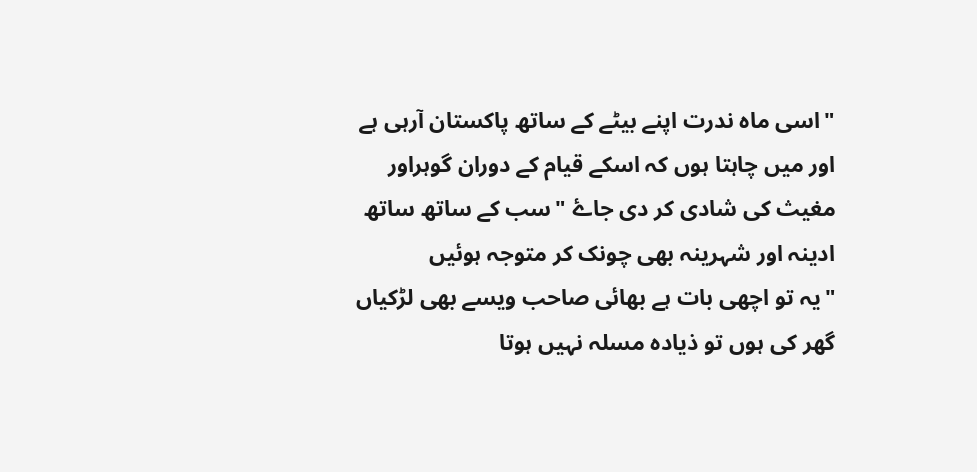"اسی ماہ ندرت اپنے بیٹے کے ساتھ پاکستان آرہی ہے اور میں چاہتا ہوں کہ اسکے قیام کے دوران گوہراور مغیث کی شادی کر دی جاۓ "سب کے ساتھ ساتھ ادینہ اور شہرینہ بھی چونک کر متوجہ ہوئیں
"یہ تو اچھی بات ہے بھائی صاحب ویسے بھی لڑکیاں گھر کی ہوں تو ذیادہ مسلہ نہیں ہوتا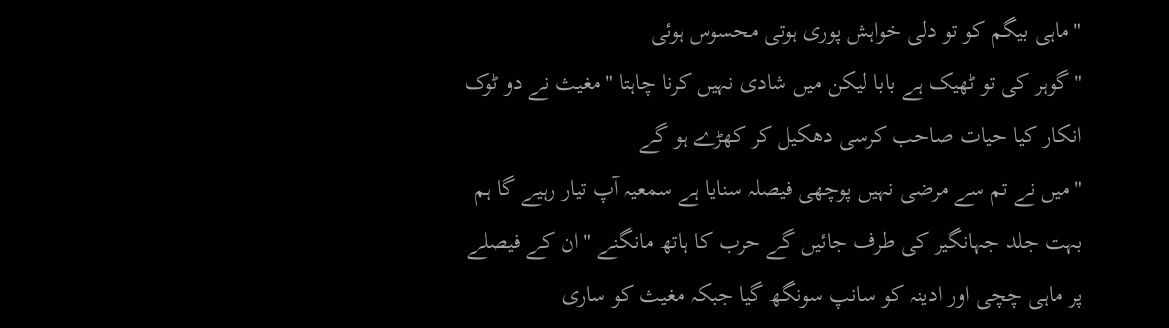"ماہی بیگم کو تو دلی خواہش پوری ہوتی محسوس ہوئی
"گوہر کی تو ٹھیک ہے بابا لیکن میں شادی نہیں کرنا چاہتا "مغیث نے دو ٹوک انکار کیا حیات صاحب کرسی دھکیل کر کھڑے ہو گے
"میں نے تم سے مرضی نہیں پوچھی فیصلہ سنایا ہے سمعیہ آپ تیار رہیے گا ہم بہت جلد جہانگیر کی طرف جائیں گے حرب کا ہاتھ مانگنے "ان کے فیصلے پر ماہی چچی اور ادینہ کو سانپ سونگھ گیا جبکہ مغیث کو ساری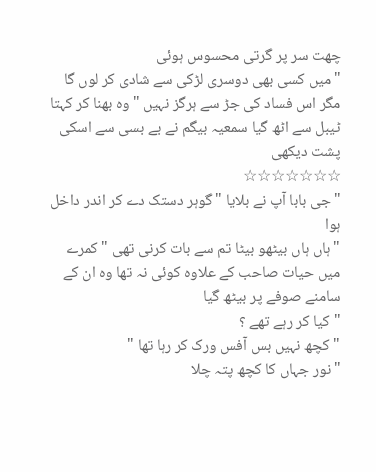چھت سر پر گرتی محسوس ہوئی
"میں کسی بھی دوسری لڑکی سے شادی کر لوں گا مگر اس فساد کی جڑ سے ہرگز نہیں "وہ بھنا کر کہتا ٹیبل سے اٹھ گیا سمعیہ بیگم نے بے بسی سے اسکی پشت دیکھی
☆☆☆☆☆☆☆
"جی بابا آپ نے بلایا "گوہر دستک دے کر اندر داخل ہوا
"ہاں ہاں بیٹھو بیٹا تم سے بات کرنی تھی "کمرے میں حیات صاحب کے علاوہ کوئی نہ تھا وہ ان کے سامنے صوفے پر بیٹھ گیا
"کیا کر رہے تھے ؟
"کچھ نہیں بس آفس ورک کر رہا تھا "
"نور جہاں کا کچھ پتہ چلا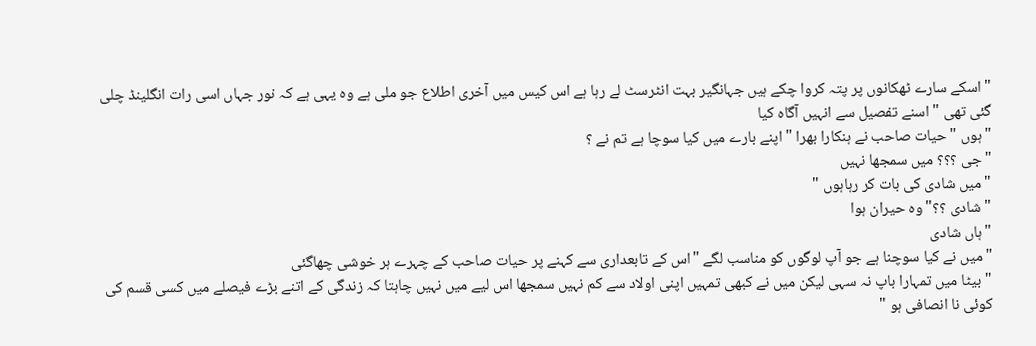"اسکے سارے ٹھکانوں پر پتہ کروا چکے ہیں جہانگیر بہت انٹرسٹ لے رہا ہے اس کیس میں آخری اطلاع جو ملی ہے وہ یہی ہے کہ نور جہاں اسی رات انگلینڈ چلی گئی تھی " اسنے تفصیل سے انہیں آگاہ کیا
"ہوں "حیات صاحب نے ہنکارا بھرا "اپنے بارے میں کیا سوچا ہے تم نے ؟
"جی ؟؟؟ میں سمجھا نہیں
"میں شادی کی بات کر رہاہوں "
" شادی ؟؟"وہ حیران ہوا
"ہاں شادی
"میں نے کیا سوچنا ہے جو آپ لوگوں کو مناسب لگے "اس کے تابعداری سے کہنے پر حیات صاحب کے چہرے ہر خوشی چھاگئی
"بیٹا میں تمہارا باپ نہ سہی لیکن میں نے کبھی تمہیں اپنی اولاد سے کم نہیں سمجھا اس لیے میں نہیں چاہتا کہ زندگی کے اتنے بڑے فیصلے میں کسی قسم کی کوئی نا انصافی ہو "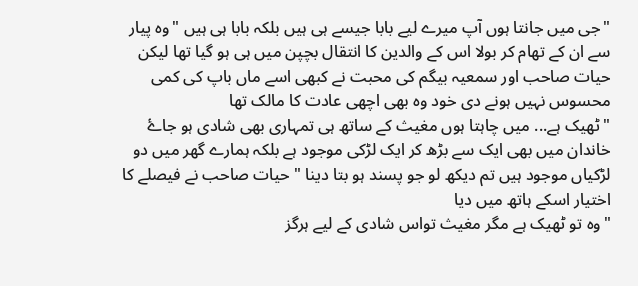"جی میں جانتا ہوں آپ میرے لیے بابا جیسے ہی ہیں بلکہ بابا ہی ہیں "وہ پیار سے ان کے تھام کر بولا اس کے والدین کا انتقال بچپن میں ہی ہو گیا تھا لیکن حیات صاحب اور سمعیہ بیگم کی محبت نے کبھی اسے ماں باپ کی کمی محسوس نہیں ہونے دی خود وہ بھی اچھی عادت کا مالک تھا
"ٹھیک ہے... میں چاہتا ہوں مغیث کے ساتھ ہی تمہاری بھی شادی ہو جاۓ خاندان میں بھی ایک سے بڑھ کر ایک لڑکی موجود ہے بلکہ ہمارے گھر میں دو لڑکیاں موجود ہیں تم دیکھ لو جو پسند ہو بتا دینا " حیات صاحب نے فیصلے کا اختیار اسکے ہاتھ میں دیا
"وہ تو ٹھیک ہے مگر مغیث تواس شادی کے لیے ہرگز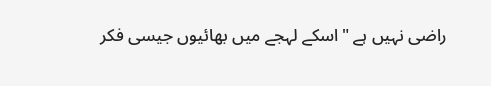راضی نہیں ہے "اسکے لہجے میں بھائیوں جیسی فکر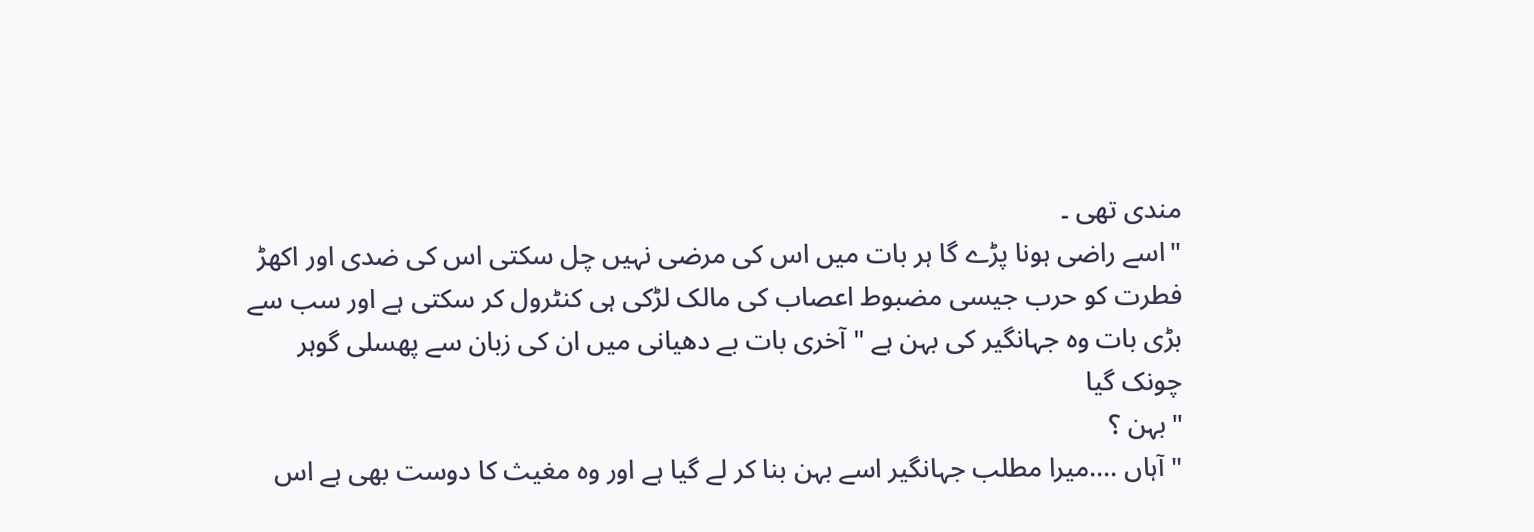مندی تھی ۔
"اسے راضی ہونا پڑے گا ہر بات میں اس کی مرضی نہیں چل سکتی اس کی ضدی اور اکھڑ فطرت کو حرب جیسی مضبوط اعصاب کی مالک لڑکی ہی کنٹرول کر سکتی ہے اور سب سے بڑی بات وہ جہانگیر کی بہن ہے "آخری بات بے دھیانی میں ان کی زبان سے پھسلی گوہر چونک گیا
"بہن ؟
"آہاں ....میرا مطلب جہانگیر اسے بہن بنا کر لے گیا ہے اور وہ مغیث کا دوست بھی ہے اس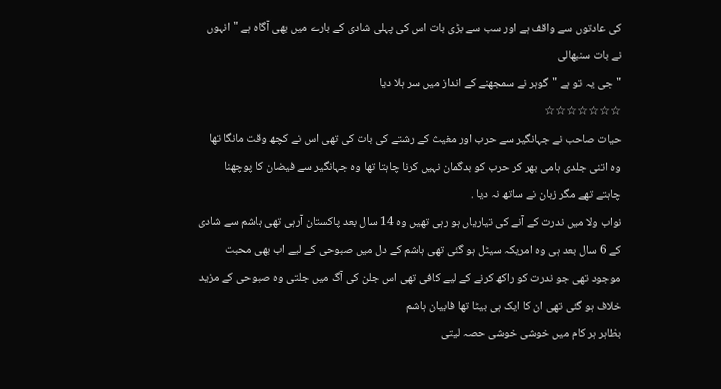کی عادتوں سے واقف ہے اور سب سے بڑی بات اس کی پہلی شادی کے بارے میں بھی آگاہ ہے "انہوں نے بات سنبھالی
"جی یہ تو ہے "گوہر نے سمجھنے کے انداز میں سر ہلا دیا
☆☆☆☆☆☆☆
حیات صاحب نے جہانگیر سے حرب اور مغیث کے رشتے کی بات کی تھی اس نے کچھ وقت مانگا تھا وہ اتنی جلدی ہامی بھر کر حرب کو بدگمان نہیں کرنا چاہتا تھا وہ جہانگیر سے فیضان کا پوچھنا چاہتے تھے مگر زبان نے ساتھ نہ دیا .
نواب ولا میں ندرت کے آنے کی تیاریاں ہو رہی تھیں وہ 14 سال بعد پاکستان آرہی تھی ہاشم سے شادی کے 6 سال بعد ہی وہ امریکہ سیٹل ہو گئی تھی ہاشم کے دل میں صبوحی کے لیے اب بھی محبت موجود تھی جو ندرت کو راکھ کرنے کے لیے کافی تھی اس جلن کی آگ میں جلتی وہ صبوحی کے مزید خلاف ہو گئی تھی ان کا ایک ہی بیٹا تھا فابیان ہاشم
بظاہر ہر کام میں خوشی خوشی حصہ لیتی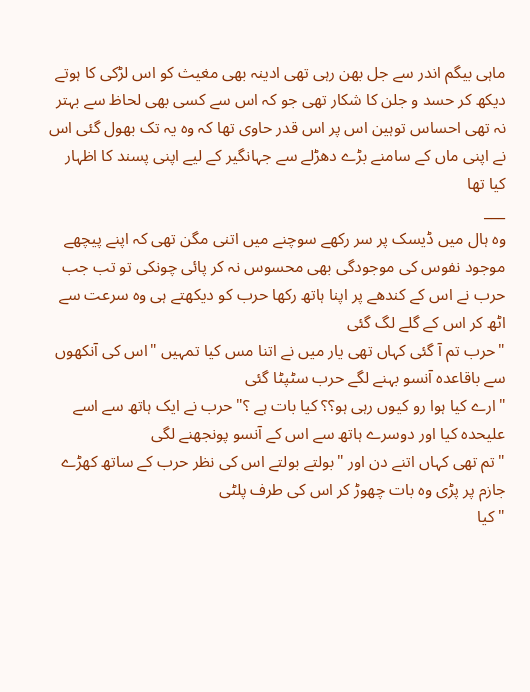ماہی بیگم اندر سے جل بھن رہی تھی ادینہ بھی مغیث کو اس لڑکی کا ہوتے دیکھ کر حسد و جلن کا شکار تھی جو کہ اس سے کسی بھی لحاظ سے بہتر نہ تھی احساس توہین اس پر اس قدر حاوی تھا کہ وہ یہ تک بھول گئی اس نے اپنی ماں کے سامنے بڑے دھڑلے سے جہانگیر کے لیے اپنی پسند کا اظہار کیا تھا
___
وہ ہال میں ڈیسک پر سر رکھے سوچنے میں اتنی مگن تھی کہ اپنے پیچھے موجود نفوس کی موجودگی بھی محسوس نہ کر پائی چونکی تو تب جب حرب نے اس کے کندھے پر اپنا ہاتھ رکھا حرب کو دیکھتے ہی وہ سرعت سے اٹھ کر اس کے گلے لگ گئی
"حرب تم آ گئی کہاں تھی یار میں نے اتنا مس کیا تمہیں "اس کی آنکھوں سے باقاعدہ آنسو بہنے لگے حرب سٹپٹا گئی
"ارے کیا ہوا رو کیوں رہی ہو؟؟ کیا بات ہے ؟"حرب نے ایک ہاتھ سے اسے علیحدہ کیا اور دوسرے ہاتھ سے اس کے آنسو پونجھنے لگی
"تم تھی کہاں اتنے دن اور "بولتے بولتے اس کی نظر حرب کے ساتھ کھڑے جازم پر پڑی وہ بات چھوڑ کر اس کی طرف پلٹی
"کیا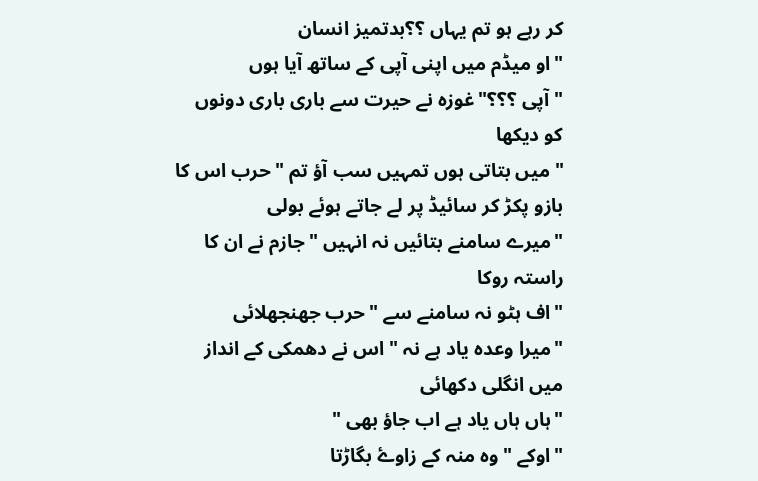کر رہے ہو تم یہاں ؟؟بدتمیز انسان
"او میڈم میں اپنی آپی کے ساتھ آیا ہوں
"آپی ؟؟؟"غوزہ نے حیرت سے باری باری دونوں کو دیکھا
" میں بتاتی ہوں تمہیں سب آؤ تم "حرب اس کا بازو پکڑ کر سائیڈ پر لے جاتے ہوئے بولی
"میرے سامنے بتائیں نہ انہیں "جازم نے ان کا راستہ روکا
"اف ہٹو نہ سامنے سے "حرب جھنجھلائی
"میرا وعدہ یاد ہے نہ "اس نے دھمکی کے انداز میں انگلی دکھائی
"ہاں ہاں یاد ہے اب جاؤ بھی "
"اوکے "وہ منہ کے زاوۓ بگاڑتا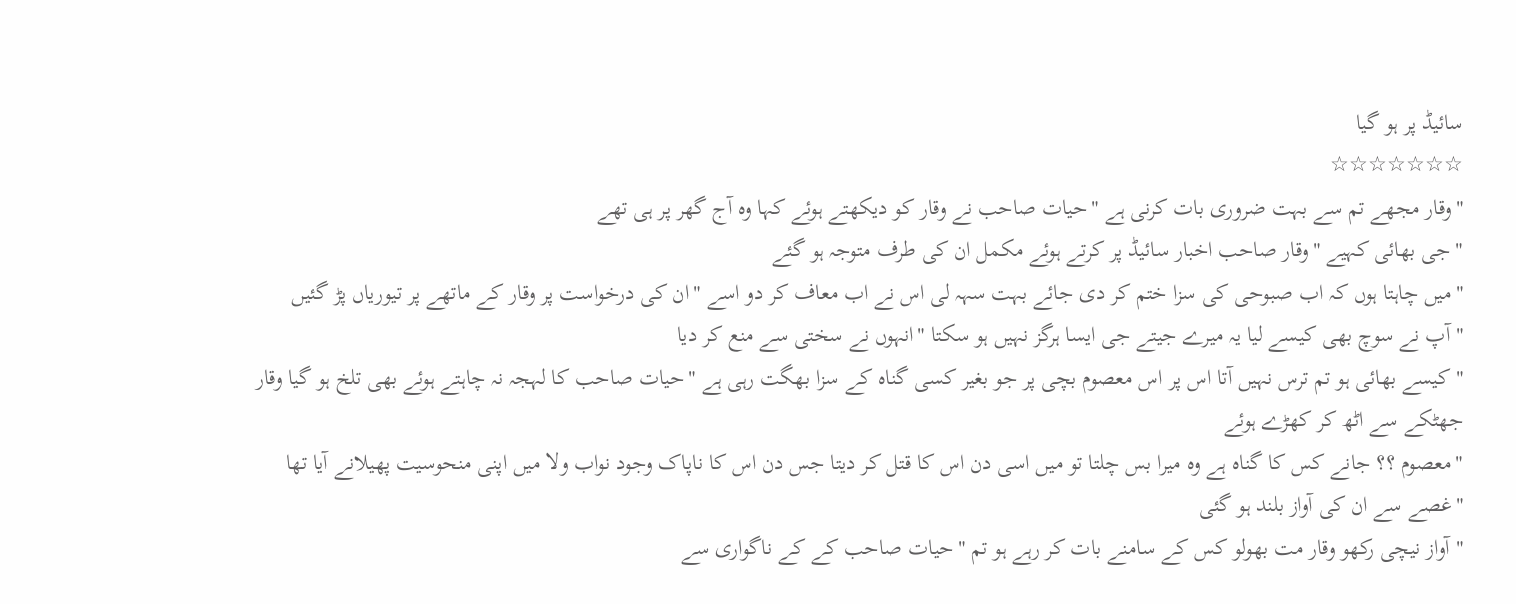سائیڈ پر ہو گیا
☆☆☆☆☆☆☆
"وقار مجھے تم سے بہت ضروری بات کرنی ہے "حیات صاحب نے وقار کو دیکھتے ہوئے کہا وہ آج گھر پر ہی تھے
"جی بھائی کہیے "وقار صاحب اخبار سائیڈ پر کرتے ہوئے مکمل ان کی طرف متوجہ ہو گئے
"میں چاہتا ہوں کہ اب صبوحی کی سزا ختم کر دی جائے بہت سہہ لی اس نے اب معاف کر دو اسے "ان کی درخواست پر وقار کے ماتھے پر تیوریاں پڑ گئیں
" آپ نے سوچ بھی کیسے لیا یہ میرے جیتے جی ایسا ہرگز نہیں ہو سکتا "انہوں نے سختی سے منع کر دیا
"کیسے بھائی ہو تم ترس نہیں آتا اس پر اس معصوم بچی پر جو بغیر کسی گناہ کے سزا بھگت رہی ہے "حیات صاحب کا لہجہ نہ چاہتے ہوئے بھی تلخ ہو گیا وقار جھٹکے سے اٹھ کر کھڑے ہوئے
"معصوم ؟؟ جانے کس کا گناہ ہے وہ میرا بس چلتا تو میں اسی دن اس کا قتل کر دیتا جس دن اس کا ناپاک وجود نواب ولا میں اپنی منحوسیت پھیلانے آیا تھا "غصے سے ان کی آواز بلند ہو گئی
"آواز نیچی رکھو وقار مت بھولو کس کے سامنے بات کر رہے ہو تم "حیات صاحب کے کے ناگواری سے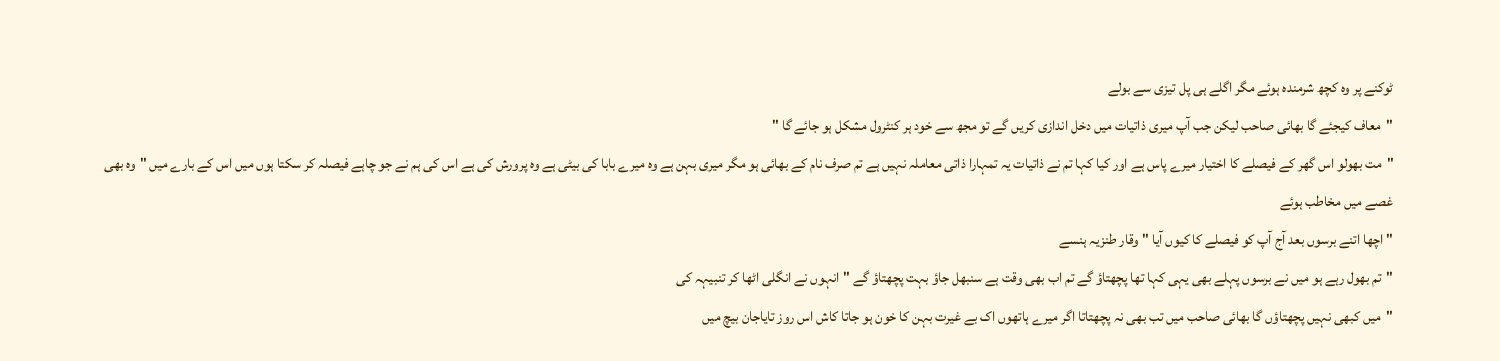ٹوکنے پر وہ کچھ شرمندہ ہوئے مگر اگلے ہی پل تیزی سے بولے
"معاف کیجئے گا بھائی صاحب لیکن جب آپ میری ذاتیات میں دخل اندازی کریں گے تو مجھ سے خود ہر کنٹرول مشکل ہو جائے گا "
"مت بھولو اس گھر کے فیصلے کا اختیار میرے پاس ہے اور کیا کہا تم نے ذاتیات یہ تمہارا ذاتی معاملہ نہیں ہے تم صرف نام کے بھائی ہو مگر میری بہن ہے وہ میرے بابا کی بیٹی ہے وہ پرورش کی ہے اس کی ہم نے جو چاہے فیصلہ کر سکتا ہوں میں اس کے بارے میں "وہ بھی غصے میں مخاطب ہوئے
" اچھا اتنے برسوں بعد آج آپ کو فیصلے کا کیوں آیا "وقار طنزیہ ہنسے
"تم بھول رہے ہو میں نے برسوں پہلے بھی یہی کہا تھا پچھتاؤ گے تم اب بھی وقت ہے سنبھل جاؤ بہت پچھتاؤ گے "انہوں نے انگلی اٹھا کر تنبیہہ کی
"میں کبھی نہیں پچھتاؤں گا بھائی صاحب میں تب بھی نہ پچھتاتا اگر میرے ہاتھوں اک بے غیرت بہن کا خون ہو جاتا کاش اس روز تایاجان بیچ میں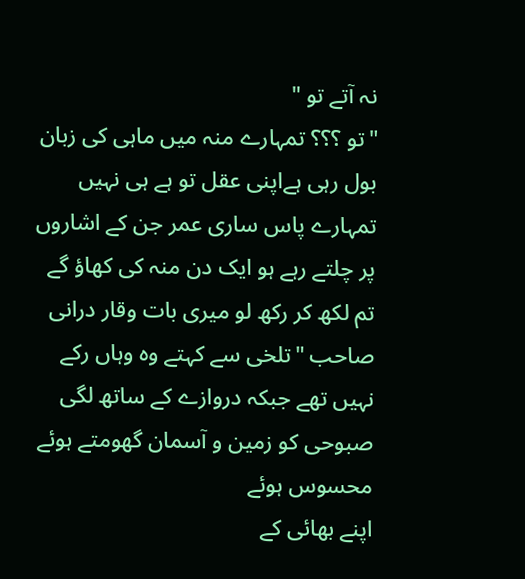نہ آتے تو "
"تو ؟؟؟ تمہارے منہ میں ماہی کی زبان بول رہی ہےاپنی عقل تو ہے ہی نہیں تمہارے پاس ساری عمر جن کے اشاروں پر چلتے رہے ہو ایک دن منہ کی کھاؤ گے تم لکھ کر رکھ لو میری بات وقار درانی صاحب "تلخی سے کہتے وہ وہاں رکے نہیں تھے جبکہ دروازے کے ساتھ لگی صبوحی کو زمین و آسمان گھومتے ہوئے محسوس ہوئے
اپنے بھائی کے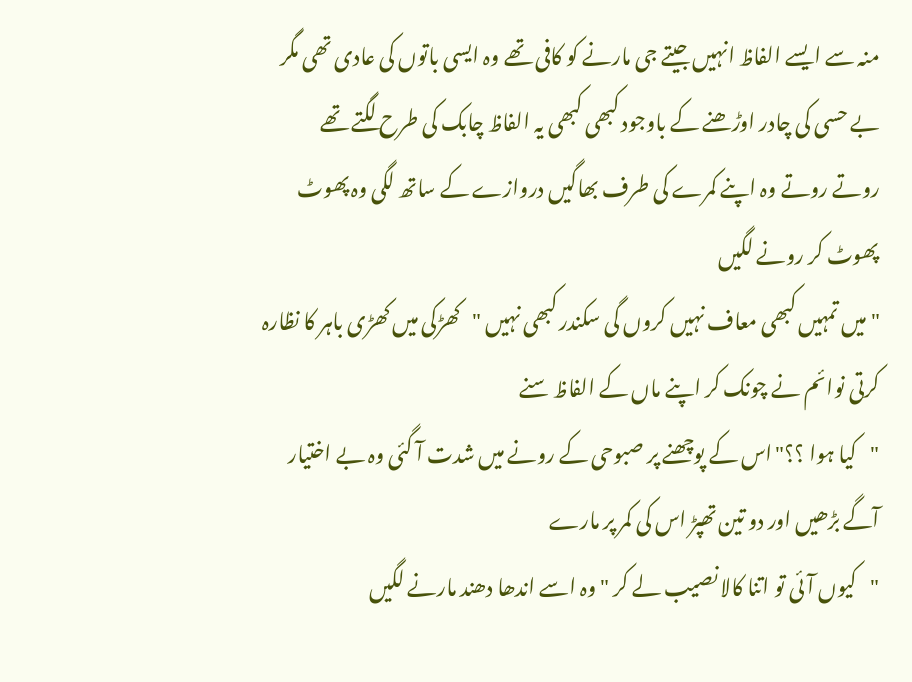منہ سے ایسے الفاظ انہیں جیتے جی مارنے کو کافی تھے وہ ایسی باتوں کی عادی تھی مگر بے حسی کی چادر اوڑھنے کے باوجود کبھی کبھی یہ الفاظ چابک کی طرح لگتے تھے روتے روتے وہ اپنے کمرے کی طرف بھاگیں دروازے کے ساتھ لگی وہ پھوٹ پھوٹ کر رونے لگیں
"میں تمہیں کبھی معاف نہیں کروں گی سکندر کبھی نہیں "کھڑکی میں کھڑی باہر کا نظارہ کرتی نوائم نے چونک کر اپنے ماں کے الفاظ سنے
"کیا ہوا ؟؟"اس کے پوچھنے پر صبوحی کے رونے میں شدت آ گئی وہ بے اختیار آگے بڑھیں اور دو تین تھپڑ اس کی کمر پر مارے
"کیوں آئی تو اتنا کالا نصیب لے کر "وہ اسے اندھا دھند مارنے لگیں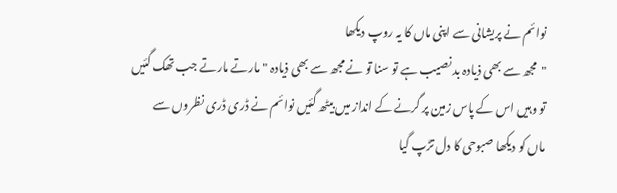نوائم نے پریشانی سے اپنی ماں کا یہ روپ دیکھا
"مجھ سے بھی ذیادہ بد نصیب ہے تو سنا تو نے مجھ سے بھی ذیادہ "مارتے مارتے جب تھک گئیں تو وہیں اس کے پاس زمین پر گرنے کے انداز میں بیٹھ گئیں نوائم نے ڈری ڈری نظروں سے ماں کو دیکھا صبوحی کا دل تڑپ گیا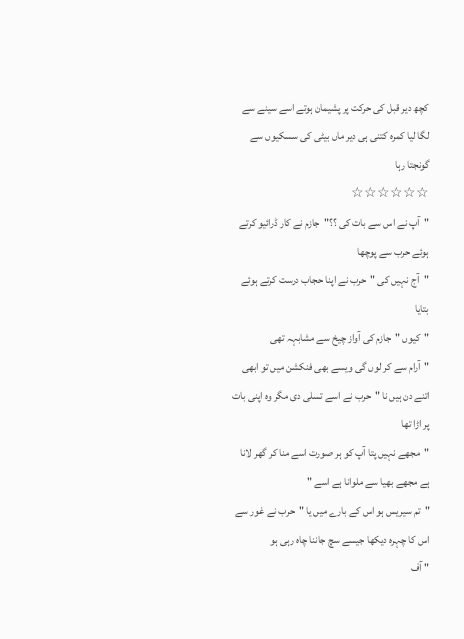کچھ دیر قبل کی حرکت پر پشیمان ہوتے اسے سینے سے لگا لیا کمرہ کتنی ہی دیر ماں بیٹی کی سسکیوں سے گونجتا رہا
☆☆☆☆☆☆
"آپ نے اس سے بات کی ؟؟"جازم نے کار ڈرائیو کرتے ہوئے حرب سے پوچھا
"آج نہیں کی "حرب نے اپنا حجاب درست کرتے ہوئے بتایا
"کیوں "جازم کی آواز چیخ سے مشابہہ تھی
"آرام سے کر لوں گی ویسے بھی فنکشن میں تو ابھی اتنے دن ہیں نا "حرب نے اسے تسلی دی مگر وہ اپنی بات پر اڑا تھا
"مجھے نہیں پتا آپ کو ہر صورت اسے منا کر گھر لانا ہے مجھے بھیا سے ملوانا ہے اسے "
"تم سیریس ہو اس کے بارے میں یا "حرب نے غور سے اس کا چہرہ دیکھا جیسے سچ جاننا چاہ رہی ہو
" آف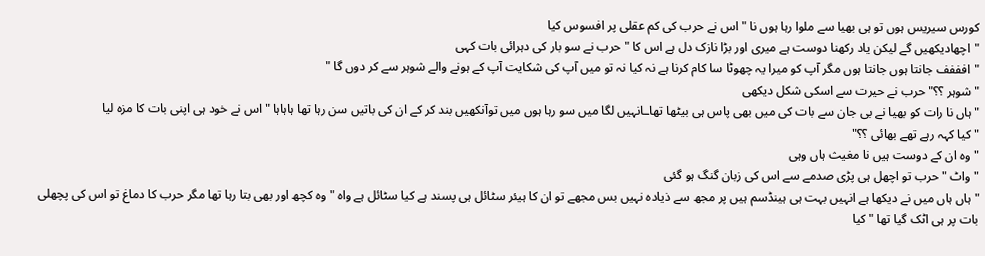کورس سیریس ہوں تو ہی بھیا سے ملوا رہا ہوں نا "اس نے حرب کی کم عقلی پر افسوس کیا
"اچھادیکھیں گے لیکن یاد رکھنا دوست ہے میری اور بڑا نازک دل ہے اس کا "حرب نے سو بار کی دہرائی بات کہی
"افففف جانتا ہوں جانتا ہوں مگر آپ کو میرا یہ چھوٹا سا کام کرنا ہے نہ کیا نہ تو میں آپ کی شکایت آپ کے ہونے والے شوہر سے کر دوں گا "
"شوہر ؟؟"حرب نے حیرت سے اسکی شکل دیکھی
"ہاں نا رات کو بھیا نے بی جان سے بات کی میں بھی پاس ہی بیٹھا تھاـانہیں لگا میں سو رہا ہوں میں توآنکھیں بند کر کے ان کی باتیں سن رہا تھا ہاہاہا "اس نے خود ہی اپنی بات کا مزہ لیا
"کیا کہہ رہے تھے بھائی ؟؟"
"وہ ان کے دوست ہیں نا مغیث ہاں وہی
"واٹ "حرب تو اچھل ہی پڑی صدمے سے اس کی زبان گنگ ہو گئی
" ہاں ہاں میں نے دیکھا ہے انہیں بہت ہی ہینڈسم ہیں پر مجھ سے ذیادہ نہیں بس مجھے تو ان کا ہیئر سٹائل ہی پسند ہے کیا سٹائل ہے واہ "وہ کچھ اور بھی بتا رہا تھا مگر حرب کا دماغ تو اس کی پچھلی بات پر ہی اٹک گیا تھا "کیا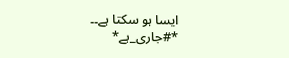ایسا ہو سکتا ہے۔۔
*#جاری_ہے*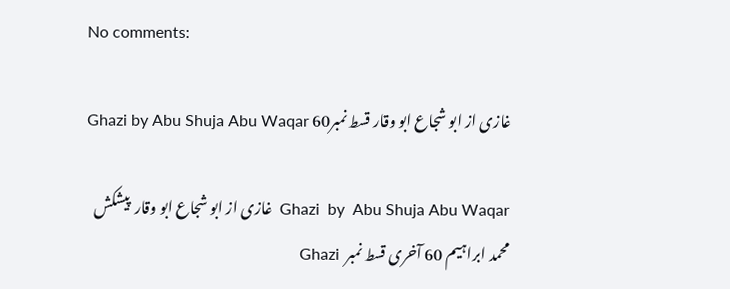No comments:

غازی از ابو شجاع ابو وقار قسط نمبر60 Ghazi by Abu Shuja Abu Waqar

Ghazi  by  Abu Shuja Abu Waqar  غازی از ابو شجاع ابو وقار  پیشکش محمد ابراہیم 60 آخری قسط نمبر  Ghazi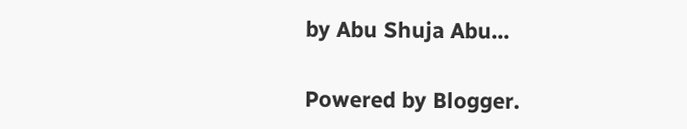by Abu Shuja Abu...

Powered by Blogger.